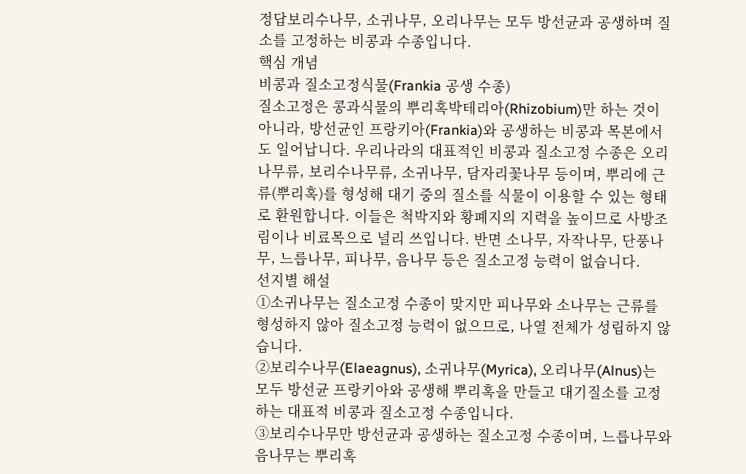정답보리수나무, 소귀나무, 오리나무는 모두 방선균과 공생하며 질소를 고정하는 비콩과 수종입니다.
핵심 개념
비콩과 질소고정식물(Frankia 공생 수종)
질소고정은 콩과식물의 뿌리혹박테리아(Rhizobium)만 하는 것이 아니라, 방선균인 프랑키아(Frankia)와 공생하는 비콩과 목본에서도 일어납니다. 우리나라의 대표적인 비콩과 질소고정 수종은 오리나무류, 보리수나무류, 소귀나무, 담자리꽃나무 등이며, 뿌리에 근류(뿌리혹)를 형성해 대기 중의 질소를 식물이 이용할 수 있는 형태로 환원합니다. 이들은 척박지와 황폐지의 지력을 높이므로 사방조림이나 비료목으로 널리 쓰입니다. 반면 소나무, 자작나무, 단풍나무, 느릅나무, 피나무, 음나무 등은 질소고정 능력이 없습니다.
선지별 해설
①소귀나무는 질소고정 수종이 맞지만 피나무와 소나무는 근류를 형성하지 않아 질소고정 능력이 없으므로, 나열 전체가 성립하지 않습니다.
②보리수나무(Elaeagnus), 소귀나무(Myrica), 오리나무(Alnus)는 모두 방선균 프랑키아와 공생해 뿌리혹을 만들고 대기질소를 고정하는 대표적 비콩과 질소고정 수종입니다.
③보리수나무만 방선균과 공생하는 질소고정 수종이며, 느릅나무와 음나무는 뿌리혹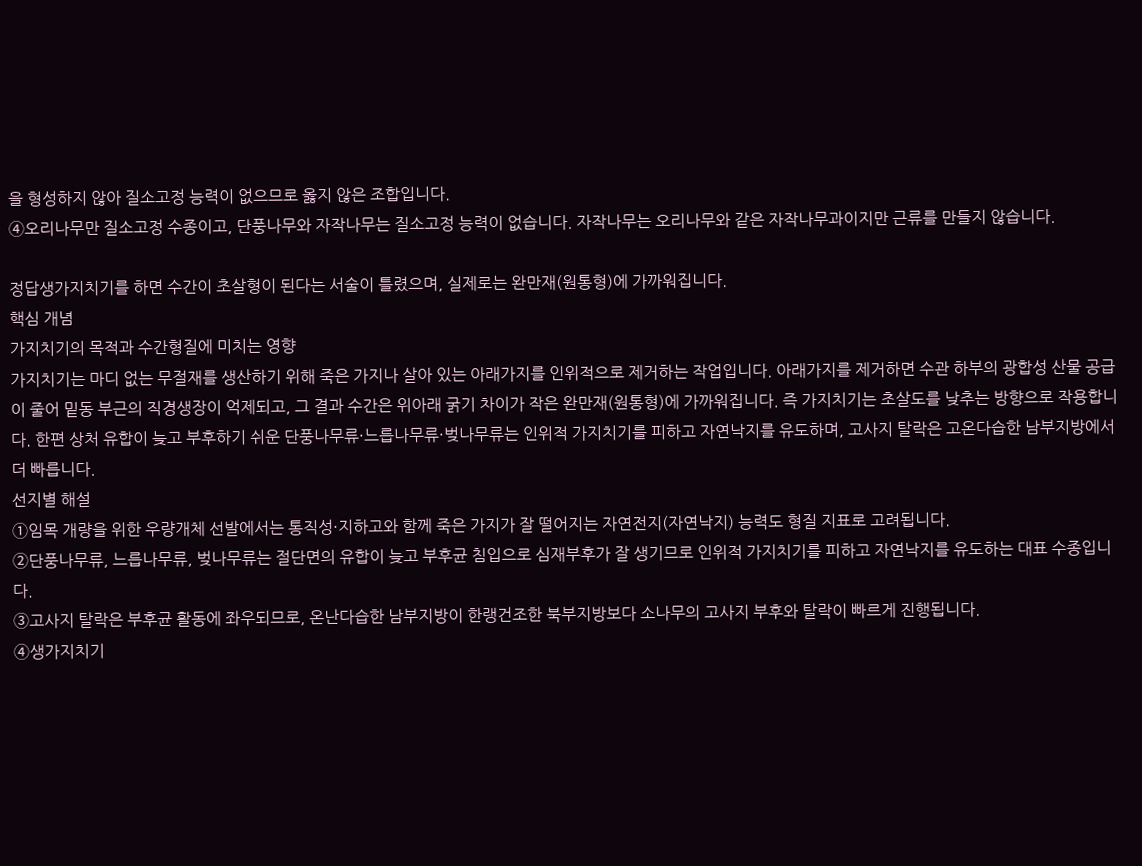을 형성하지 않아 질소고정 능력이 없으므로 옳지 않은 조합입니다.
④오리나무만 질소고정 수종이고, 단풍나무와 자작나무는 질소고정 능력이 없습니다. 자작나무는 오리나무와 같은 자작나무과이지만 근류를 만들지 않습니다.

정답생가지치기를 하면 수간이 초살형이 된다는 서술이 틀렸으며, 실제로는 완만재(원통형)에 가까워집니다.
핵심 개념
가지치기의 목적과 수간형질에 미치는 영향
가지치기는 마디 없는 무절재를 생산하기 위해 죽은 가지나 살아 있는 아래가지를 인위적으로 제거하는 작업입니다. 아래가지를 제거하면 수관 하부의 광합성 산물 공급이 줄어 밑동 부근의 직경생장이 억제되고, 그 결과 수간은 위아래 굵기 차이가 작은 완만재(원통형)에 가까워집니다. 즉 가지치기는 초살도를 낮추는 방향으로 작용합니다. 한편 상처 유합이 늦고 부후하기 쉬운 단풍나무류·느릅나무류·벚나무류는 인위적 가지치기를 피하고 자연낙지를 유도하며, 고사지 탈락은 고온다습한 남부지방에서 더 빠릅니다.
선지별 해설
①임목 개량을 위한 우량개체 선발에서는 통직성·지하고와 함께 죽은 가지가 잘 떨어지는 자연전지(자연낙지) 능력도 형질 지표로 고려됩니다.
②단풍나무류, 느릅나무류, 벚나무류는 절단면의 유합이 늦고 부후균 침입으로 심재부후가 잘 생기므로 인위적 가지치기를 피하고 자연낙지를 유도하는 대표 수종입니다.
③고사지 탈락은 부후균 활동에 좌우되므로, 온난다습한 남부지방이 한랭건조한 북부지방보다 소나무의 고사지 부후와 탈락이 빠르게 진행됩니다.
④생가지치기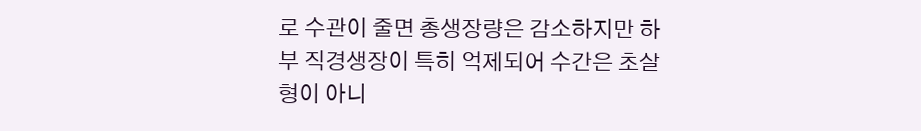로 수관이 줄면 총생장량은 감소하지만 하부 직경생장이 특히 억제되어 수간은 초살형이 아니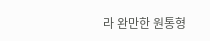라 완만한 원통형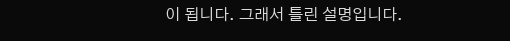이 됩니다. 그래서 틀린 설명입니다.